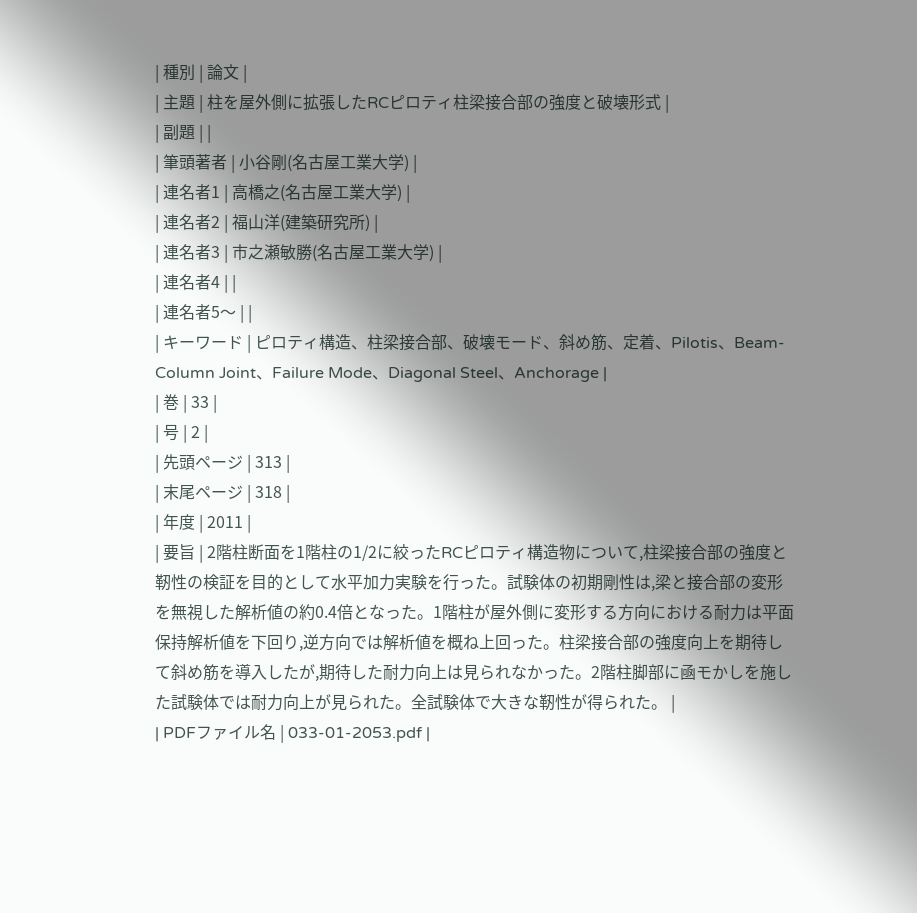| 種別 | 論文 |
| 主題 | 柱を屋外側に拡張したRCピロティ柱梁接合部の強度と破壊形式 |
| 副題 | |
| 筆頭著者 | 小谷剛(名古屋工業大学) |
| 連名者1 | 高橋之(名古屋工業大学) |
| 連名者2 | 福山洋(建築研究所) |
| 連名者3 | 市之瀬敏勝(名古屋工業大学) |
| 連名者4 | |
| 連名者5〜 | |
| キーワード | ピロティ構造、柱梁接合部、破壊モード、斜め筋、定着、Pilotis、Beam-Column Joint、Failure Mode、Diagonal Steel、Anchorage |
| 巻 | 33 |
| 号 | 2 |
| 先頭ページ | 313 |
| 末尾ページ | 318 |
| 年度 | 2011 |
| 要旨 | 2階柱断面を1階柱の1/2に絞ったRCピロティ構造物について,柱梁接合部の強度と靭性の検証を目的として水平加力実験を行った。試験体の初期剛性は,梁と接合部の変形を無視した解析値の約0.4倍となった。1階柱が屋外側に変形する方向における耐力は平面保持解析値を下回り,逆方向では解析値を概ね上回った。柱梁接合部の強度向上を期待して斜め筋を導入したが,期待した耐力向上は見られなかった。2階柱脚部に凾モかしを施した試験体では耐力向上が見られた。全試験体で大きな靭性が得られた。 |
| PDFファイル名 | 033-01-2053.pdf |